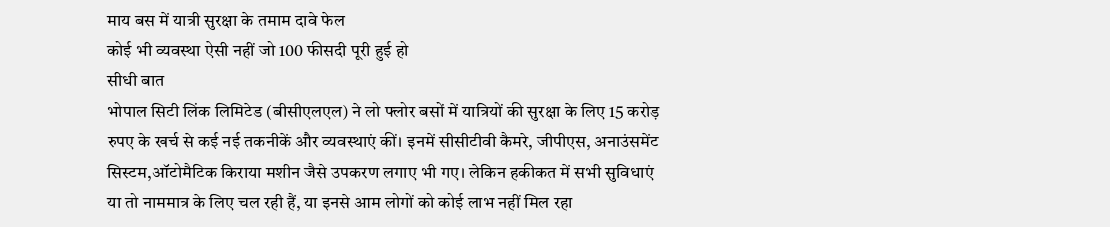माय बस में यात्री सुरक्षा के तमाम दावे फेल
कोई भी व्यवस्था ऐसी नहीं जो 100 फीसदी पूरी हुई हो
सीधी बात
भोपाल सिटी लिंक लिमिटेड (बीसीएलएल) ने लो फ्लोर बसों में यात्रियों की सुरक्षा के लिए 15 करोड़ रुपए के खर्च से कई नई तकनीकें और व्यवस्थाएं कीं। इनमें सीसीटीवी कैमरे, जीपीएस, अनाउंसमेंट सिस्टम,ऑटोमैटिक किराया मशीन जैसे उपकरण लगाए भी गए। लेकिन हकीकत में सभी सुविधाएं या तो नाममात्र के लिए चल रही हैं, या इनसे आम लोगों को कोई लाभ नहीं मिल रहा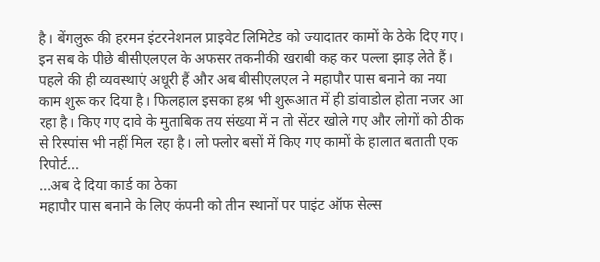है। बेंगलुरू की हरमन इंटरनेशनल प्राइवेट लिमिटेड को ज्यादातर कामों के ठेके दिए गए। इन सब के पीछे बीसीएलएल के अफसर तकनीकी खराबी कह कर पल्ला झाड़ लेते हैं। पहले की ही व्यवस्थाएं अधूरी हैं और अब बीसीएलएल ने महापौर पास बनाने का नया काम शुरू कर दिया है। फिलहाल इसका हश्र भी शुरूआत में ही डांवाडोल होता नजर आ रहा है। किए गए दावे के मुताबिक तय संख्या में न तो सेंटर खोले गए और लोगों को ठीक से रिस्पांस भी नहीं मिल रहा है। लो फ्लोर बसों में किए गए कामों के हालात बताती एक रिपोर्ट...
...अब दे दिया कार्ड का ठेका
महापौर पास बनाने के लिए कंपनी को तीन स्थानों पर पाइंट ऑफ सेल्स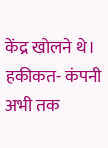केंद्र खोलने थे।
हकीकत- कंपनी अभी तक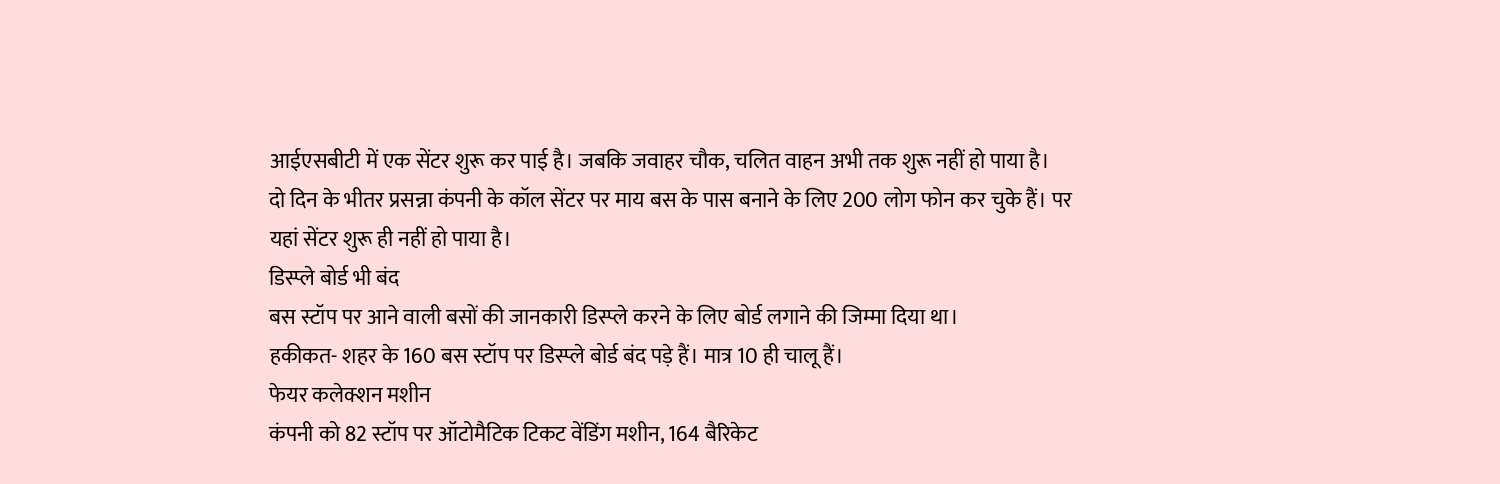आईएसबीटी में एक सेंटर शुरू कर पाई है। जबकि जवाहर चौक, चलित वाहन अभी तक शुरू नहीं हो पाया है।
दो दिन के भीतर प्रसन्ना कंपनी के कॉल सेंटर पर माय बस के पास बनाने के लिए 200 लोग फोन कर चुके हैं। पर यहां सेंटर शुरू ही नहीं हो पाया है।
डिस्प्ले बोर्ड भी बंद
बस स्टॉप पर आने वाली बसों की जानकारी डिस्प्ले करने के लिए बोर्ड लगाने की जिम्मा दिया था।
हकीकत- शहर के 160 बस स्टॉप पर डिस्प्ले बोर्ड बंद पड़े हैं। मात्र 10 ही चालू हैं।
फेयर कलेक्शन मशीन
कंपनी को 82 स्टॉप पर ऑटोमैटिक टिकट वेंडिंग मशीन, 164 बैरिकेट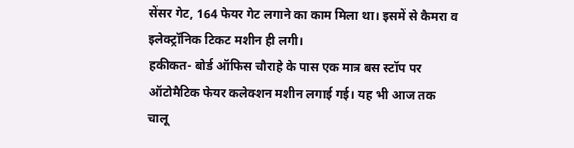सेंसर गेट, 164 फेयर गेट लगाने का काम मिला था। इसमें से कैमरा व इलेक्ट्रॉनिक टिकट मशीन ही लगी।
हकीकत- बोर्ड ऑफिस चौराहे के पास एक मात्र बस स्टॉप पर ऑटोमैटिक फेयर कलेक्शन मशीन लगाई गई। यह भी आज तक चालू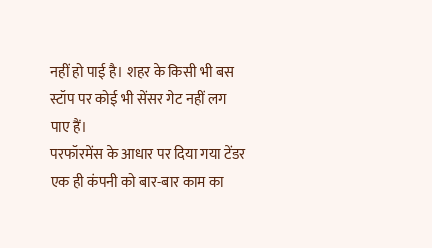नहीं हो पाई है। शहर के किसी भी बस स्टॉप पर कोई भी सेंसर गेट नहीं लग पाए हैं।
परफॉरमेंस के आधार पर दिया गया टेंडर
एक ही कंपनी को बार-बार काम का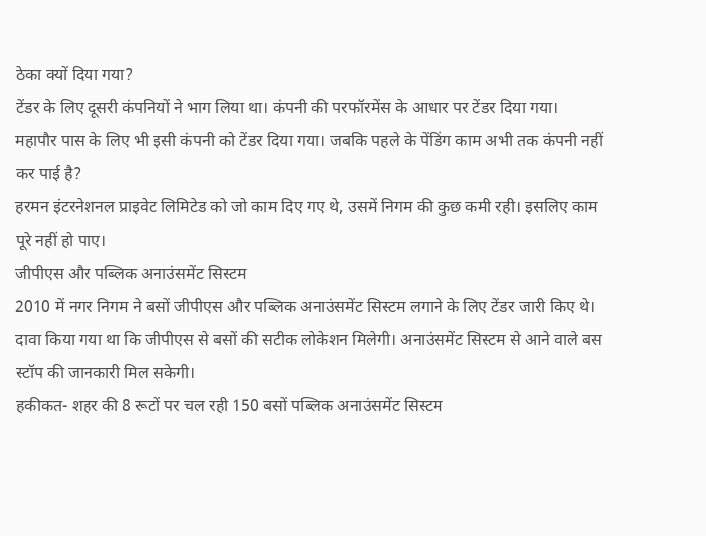ठेका क्यों दिया गया?
टेंडर के लिए दूसरी कंपनियों ने भाग लिया था। कंपनी की परफॉरमेंस के आधार पर टेंडर दिया गया।
महापौर पास के लिए भी इसी कंपनी को टेंडर दिया गया। जबकि पहले के पेंडिंग काम अभी तक कंपनी नहीं कर पाई है?
हरमन इंटरनेशनल प्राइवेट लिमिटेड को जो काम दिए गए थे, उसमें निगम की कुछ कमी रही। इसलिए काम पूरे नहीं हो पाए।
जीपीएस और पब्लिक अनाउंसमेंट सिस्टम
2010 में नगर निगम ने बसों जीपीएस और पब्लिक अनाउंसमेंट सिस्टम लगाने के लिए टेंडर जारी किए थे। दावा किया गया था कि जीपीएस से बसों की सटीक लोकेशन मिलेगी। अनाउंसमेंट सिस्टम से आने वाले बस स्टॉप की जानकारी मिल सकेगी।
हकीकत- शहर की 8 रूटों पर चल रही 150 बसों पब्लिक अनाउंसमेंट सिस्टम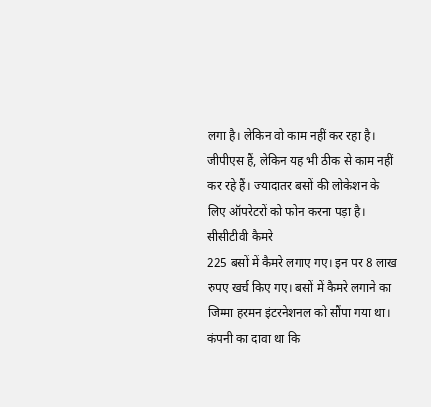लगा है। लेकिन वो काम नहीं कर रहा है। जीपीएस हैं, लेकिन यह भी ठीक से काम नहीं कर रहे हैं। ज्यादातर बसों की लोकेशन के लिए ऑपरेटरों को फोन करना पड़ा है।
सीसीटीवी कैमरे
225 बसों में कैमरे लगाए गए। इन पर 8 लाख रुपए खर्च किए गए। बसों में कैमरे लगाने का जिम्मा हरमन इंटरनेशनल को सौंपा गया था। कंपनी का दावा था कि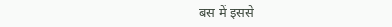बस में इससे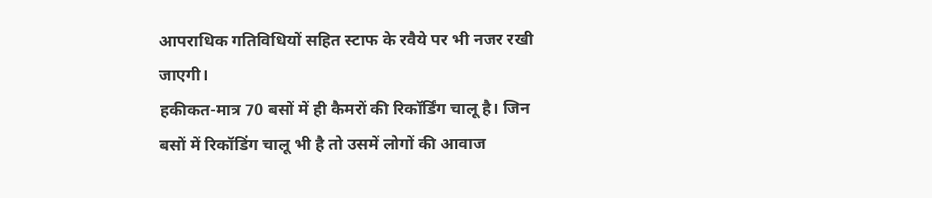आपराधिक गतिविधियों सहित स्टाफ के रवैये पर भी नजर रखी जाएगी।
हकीकत-मात्र 70 बसों में ही कैमरों की रिकॉर्डिंग चालू है। जिन बसों में रिकॉडिंग चालू भी है तो उसमें लोगों की आवाज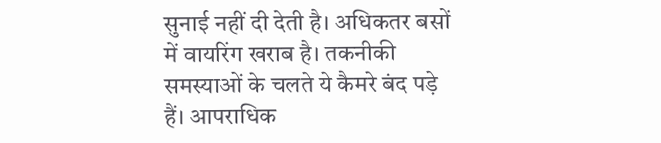सुनाई नहीं दी देती है। अधिकतर बसों में वायरिंग खराब है। तकनीकी समस्याओं के चलते ये कैमरे बंद पड़े हैं। आपराधिक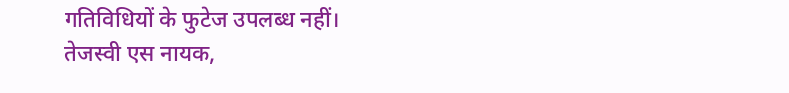गतिविधियों के फुटेज उपलब्ध नहीं।
तेजस्वी एस नायक,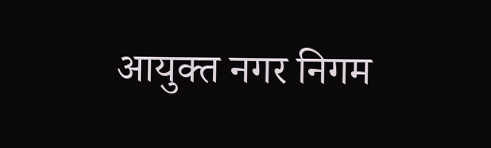आयुक्त नगर निगम